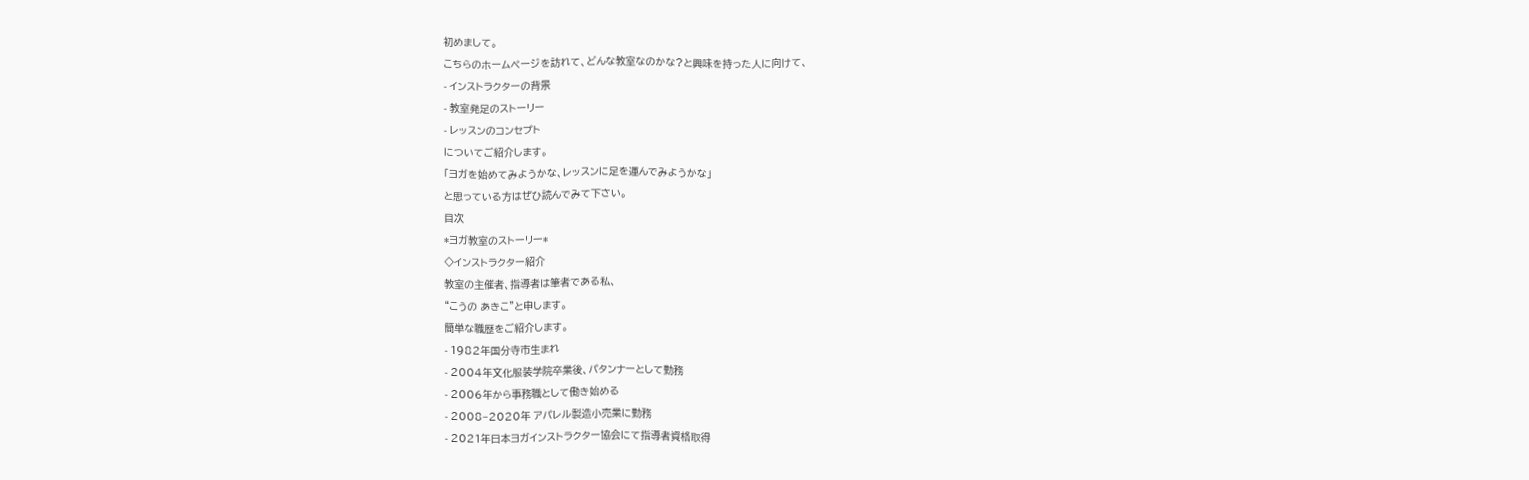初めまして。
こちらのホームページを訪れて、どんな教室なのかな?と興味を持った人に向けて、
- インストラクターの背景
- 教室発足のストーリー
- レッスンのコンセプト
についてご紹介します。
「ヨガを始めてみようかな、レッスンに足を運んでみようかな」
と思っている方はぜひ読んでみて下さい。
目次
*ヨガ教室のストーリー*
◇インストラクター紹介
教室の主催者、指導者は筆者である私、
“こうの あきこ”と申します。
簡単な職歴をご紹介します。
- 1982年国分寺市生まれ
- 2004年文化服装学院卒業後、パタンナーとして勤務
- 2006年から事務職として働き始める
- 2008−2020年 アパレル製造小売業に勤務
- 2021年日本ヨガインストラクター協会にて指導者資格取得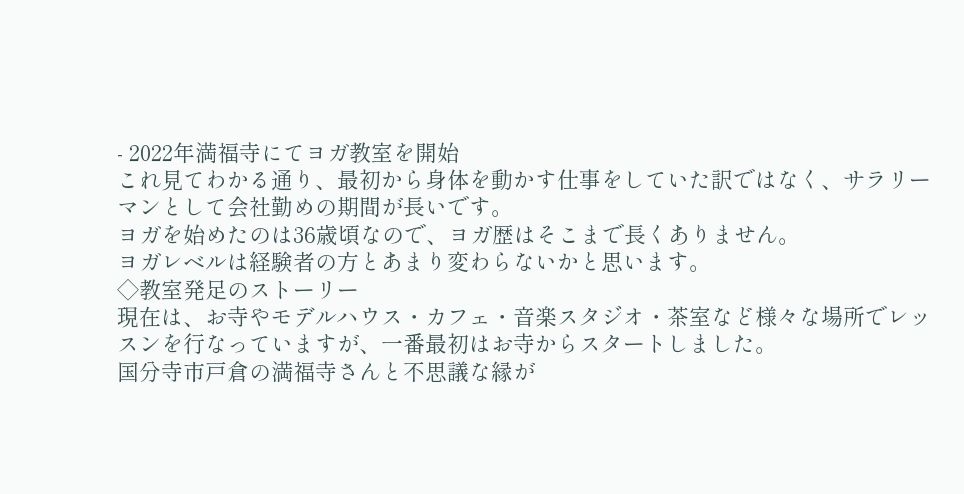- 2022年満福寺にてヨガ教室を開始
これ見てわかる通り、最初から身体を動かす仕事をしていた訳ではなく、サラリーマンとして会社勤めの期間が長いです。
ヨガを始めたのは36歳頃なので、ヨガ歴はそこまで長くありません。
ヨガレベルは経験者の方とあまり変わらないかと思います。
◇教室発足のストーリー
現在は、お寺やモデルハウス・カフェ・音楽スタジオ・茶室など様々な場所でレッスンを行なっていますが、一番最初はお寺からスタートしました。
国分寺市戸倉の満福寺さんと不思議な縁が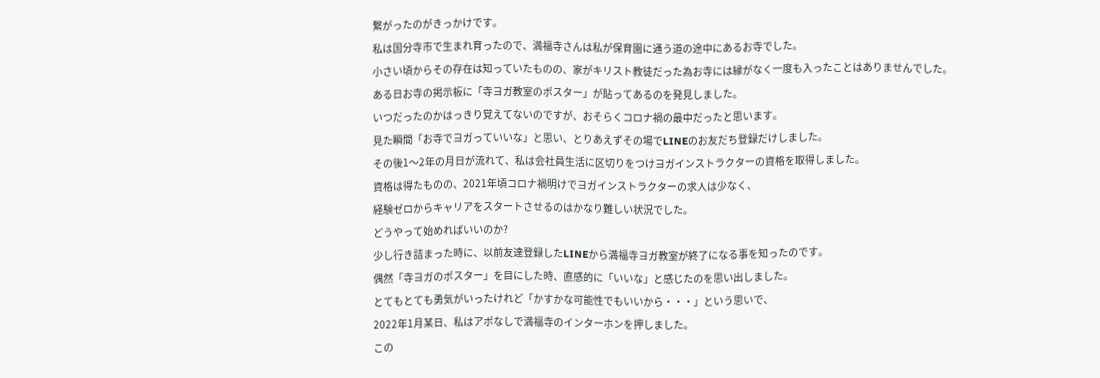繋がったのがきっかけです。
私は国分寺市で生まれ育ったので、満福寺さんは私が保育園に通う道の途中にあるお寺でした。
小さい頃からその存在は知っていたものの、家がキリスト教徒だった為お寺には縁がなく一度も入ったことはありませんでした。
ある日お寺の掲示板に「寺ヨガ教室のポスター」が貼ってあるのを発見しました。
いつだったのかはっきり覚えてないのですが、おそらくコロナ禍の最中だったと思います。
見た瞬間「お寺でヨガっていいな」と思い、とりあえずその場でLINEのお友だち登録だけしました。
その後1〜2年の月日が流れて、私は会社員生活に区切りをつけヨガインストラクターの資格を取得しました。
資格は得たものの、2021年頃コロナ禍明けでヨガインストラクターの求人は少なく、
経験ゼロからキャリアをスタートさせるのはかなり難しい状況でした。
どうやって始めればいいのか?
少し行き詰まった時に、以前友達登録したLINEから満福寺ヨガ教室が終了になる事を知ったのです。
偶然「寺ヨガのポスター」を目にした時、直感的に「いいな」と感じたのを思い出しました。
とてもとても勇気がいったけれど「かすかな可能性でもいいから・・・」という思いで、
2022年1月某日、私はアポなしで満福寺のインターホンを押しました。
この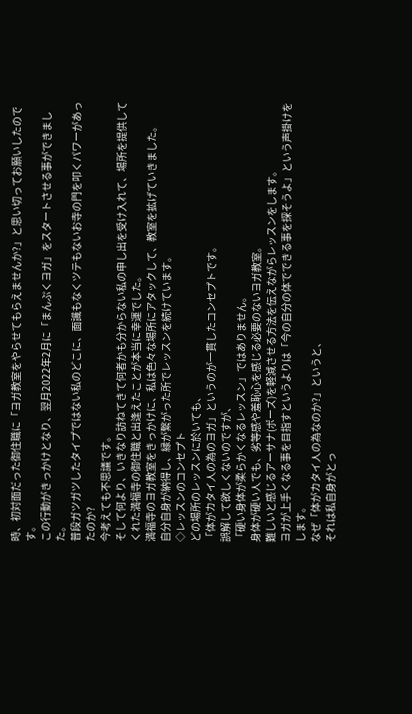時、初対面だった御住職に「ヨガ教室をやらせてもらえませんか?」と思い切ってお願いしたのです。
この行動がきっかけとなり、翌月2022年2月に「まんぷくヨガ」をスタートさせる事ができました。
普段ガツガツしたタイプではない私のどこに、面識もなくツテもないお寺の門を叩くパワーがあったのか?
今考えても不思議です。
そして何より、いきなり訪ねてきて何者かも分からない私の申し出を受け入れて、場所を提供してくれた満福寺の御住職と出逢えたことが本当に幸運でした。
満福寺のヨガ教室をきっかけに、私は色々な場所にアタックして、教室を拡げていきました。
自分自身が納得し、縁が繋がった所でレッスンを続けています。
◇レッスンのコンセプト
どの場所のレッスンに於いても、
「体がカタイ人の為のヨガ」というのが一貫したコンセプトです。
誤解して欲しくないのですが、
「硬い身体が柔らかくなるレッスン」ではありません。
身体が硬い人でも、劣等感や羞恥心を感じる必要のないヨガ教室。
難しいと感じるアーサナ(ポーズ)を軽減させる方法を伝えながらレッスンをします。
ヨガが上手くなる事を目指すというよりは「今の自分の体でできる事を探そうよ」という声掛けをします。
なぜ「体がカタイ人の為なのか?」というと、
それは私自身がとっ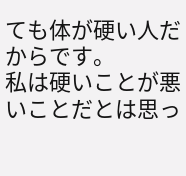ても体が硬い人だからです。
私は硬いことが悪いことだとは思っ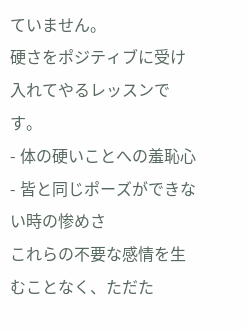ていません。
硬さをポジティブに受け入れてやるレッスンです。
- 体の硬いことへの羞恥心
- 皆と同じポーズができない時の惨めさ
これらの不要な感情を生むことなく、ただた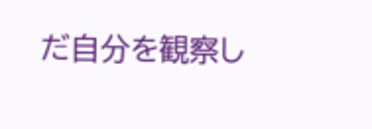だ自分を観察し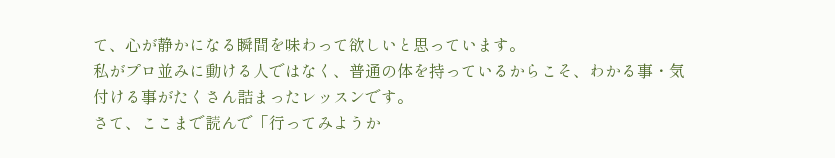て、心が静かになる瞬間を味わって欲しいと思っています。
私がプロ並みに動ける人ではなく、普通の体を持っているからこそ、わかる事・気付ける事がたくさん詰まったレッスンです。
さて、ここまで読んで「行ってみようか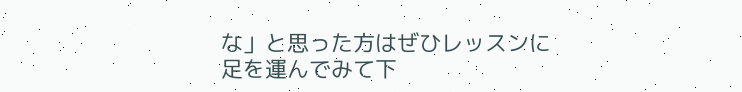な」と思った方はぜひレッスンに足を運んでみて下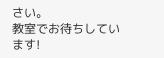さい。
教室でお待ちしています!